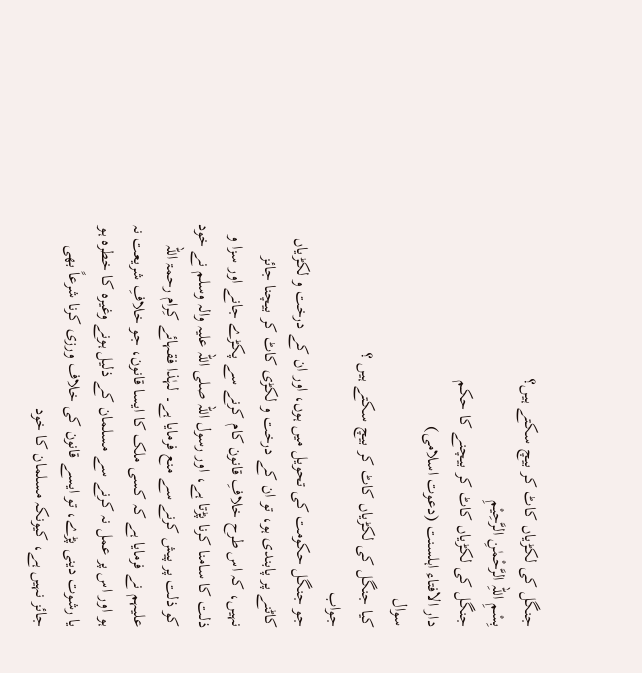جنگل کی لکڑیاں کاٹ کر بیچ سکتے ہیں؟
بِسْمِ اللہِ الرَّحْمٰنِ الرَّحِيْمِ
جنگل کی لکڑیاں کاٹ کر بیچنے کا حکم
دار الافتاء اہلسنت (دعوت اسلامی)
سوال
کیا جنگل کی لکڑیاں کاٹ کر بیچ سکتے ہیں ؟
جواب
جو جنگل حکومت کی تحویل میں ہوں، اور ان کے درخت و لکڑیاں کاٹنے پر پابندی ہو، تو ان کے درخت و لکڑی کاٹ کر بیچنا جائز نہیں، کہ اس طرح خلافِ قانون کام کرنے سے پکڑے جانے اور سزا و ذلت کا سامنا کرنا پڑتا ہے، اور رسول اللہ صلی اللہ علیہ والہ وسلم نے خود کو ذلت پر پیش کرنے سے منع فرمایا ہے۔ لہٰذا فقہائے کِرام رحمۃ اللہ علیہم نے فرمایا ہے کہ کسی ملک کا ایسا قانون، جو خلافِ شریعت نہ ہو اور اس پر عمل نہ کرنے سے مسلمان کے ذلیل ہونے وغیرہ کا خطرہ ہو یا رشوت دینی پڑے، تو ایسے قانون کی خلاف ورزی کرنا شرعاً بھی جائز نہیں ہے، کیونکہ مسلمان کا خود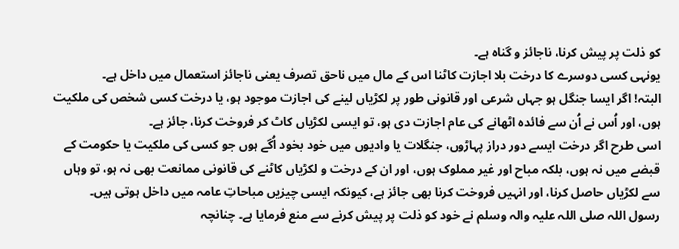کو ذلت پر پیش کرنا، ناجائز و گناہ ہے۔
یونہی کسی دوسرے کا درخت بلا اجازت کاٹنا اس کے مال میں ناحق تصرف یعنی ناجائز استعمال میں داخل ہے۔
البتہ! اگر ایسا جنگل ہو جہاں شرعی اور قانونی طور پر لکڑیاں لینے کی اجازت موجود ہو، یا درخت کسی شخص کی ملکیت ہوں، اور اُس نے اُن سے فائدہ اٹھانے کی عام اجازت دی ہو، تو ایسی لکڑیاں کاٹ کر فروخت کرنا، جائز ہے۔
اسی طرح اگر درخت ایسے دور دراز پہاڑوں، جنگلات یا وادیوں میں خود بخود اُگے ہوں جو کسی کی ملکیت یا حکومت کے قبضے میں نہ ہوں، بلکہ مباح اور غیر مملوک ہوں، اور ان کے درخت و لکڑیاں کاٹنے کی قانونی ممانعت بھی نہ ہو، تو وہاں سے لکڑیاں حاصل کرنا، اور انہیں فروخت کرنا بھی جائز ہے، کیونکہ ایسی چیزیں مباحاتِ عامہ میں داخل ہوتی ہیں۔
رسول اللہ صلی اللہ علیہ والہ وسلم نے خود کو ذلت پر پیش کرنے سے منع فرمایا ہے۔ چنانچہ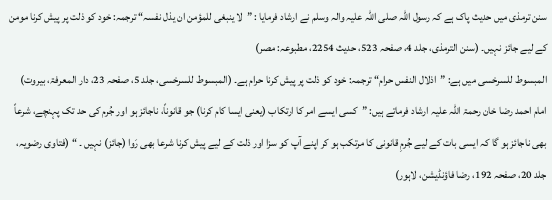سنن ترمذی میں حدیث پاک ہے کہ رسول اللہ صلی اللہ علیہ والہ وسلم نے ارشاد فرمایا : ”لا ینبغی للمؤمن ان یذل نفسہ“ ترجمہ: خود کو ذلت پر پیش کرنا مومن کے لیے جائز نہیں۔ (سنن الترمذی، جلد 4، صفحہ 523، حدیث 2254، مطبوعہ: مصر)
المبسوط للسرخسی میں ہے: ”اذلال النفس حرام“ ترجمہ: خود کو ذلت پر پیش کرنا حرام ہے۔ (المبسوط للسرخسی، جلد 5، صفحہ 23، دار المعرفۃ، بیروت)
امام احمد رضا خان رحمۃ اللہ علیہ ارشاد فرماتے ہیں: ”کسی ایسے امر کا ارتکاب (یعنی ایسا کام کرنا) جو قانوناً، ناجائز ہو اور جُرم کی حد تک پہنچے، شرعاً بھی ناجائز ہو گا کہ ایسی بات کے لیے جُرمِ قانونی کا مرتکب ہو کر اپنے آپ کو سزا اور ذلت کے لیے پیش کرنا شرعا بھی رَوا (جائز) نہیں ۔ “ (فتاوی رضویہ، جلد 20، صفحہ 192، رضا فاؤنڈیشن، لاہور)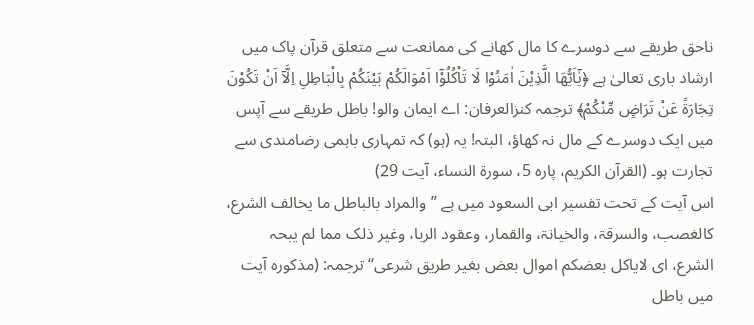ناحق طریقے سے دوسرے کا مال کھانے کی ممانعت سے متعلق قرآن پاک میں ارشاد باری تعالیٰ ہے ﴿یٰۤاَیُّهَا الَّذِیْنَ اٰمَنُوْا لَا تَاْكُلُوْۤا اَمْوَالَكُمْ بَیْنَكُمْ بِالْبَاطِلِ اِلَّاۤ اَنْ تَكُوْنَ تِجَارَةً عَنْ تَرَاضٍ مِّنْكُمْ﴾ ترجمہ کنزالعرفان: اے ایمان والو! باطل طریقے سے آپس میں ایک دوسرے کے مال نہ کھاؤ، البتہ! یہ (ہو) کہ تمہاری باہمی رضامندی سے تجارت ہو۔ (القرآن الکریم، پارہ 5، سورۃ النساء، آیت 29)
اس آیت کے تحت تفسیر ابی السعود میں ہے ’’والمراد بالباطل ما یخالف الشرع، کالغصب، والسرقۃ، والخیانۃ، والقمار، وعقود الربا، وغیر ذلک مما لم یبحہ الشرع، ای لایاکل بعضکم اموال بعض بغیر طریق شرعی‘‘ ترجمہ: (مذکورہ آیت میں باطل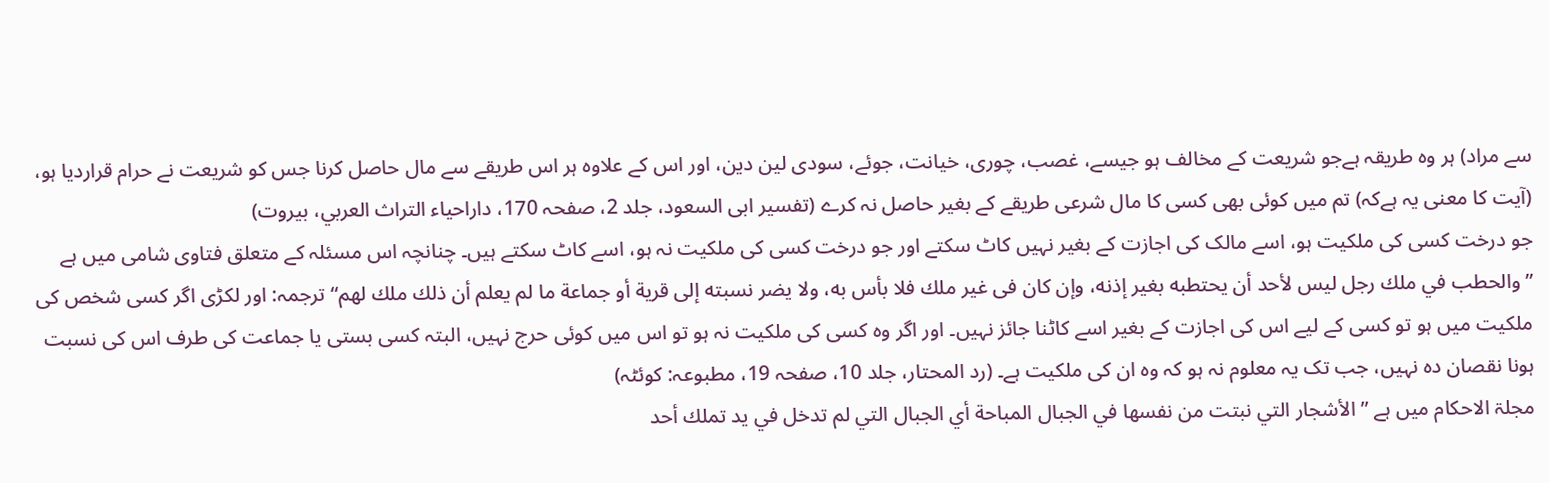سے مراد) ہر وہ طریقہ ہےجو شریعت کے مخالف ہو جیسے، غصب، چوری، خیانت، جوئے، سودی لین دین، اور اس کے علاوہ ہر اس طریقے سے مال حاصل کرنا جس کو شریعت نے حرام قراردیا ہو، (آیت کا معنی یہ ہےکہ) تم میں کوئی بھی کسی کا مال شرعی طریقے کے بغیر حاصل نہ کرے (تفسیر ابی السعود، جلد 2، صفحہ 170، داراحياء التراث العربي، بيروت)
جو درخت کسی کی ملکیت ہو، اسے مالک کی اجازت کے بغیر نہیں کاٹ سکتے اور جو درخت کسی کی ملکیت نہ ہو، اسے کاٹ سکتے ہیں۔ چنانچہ اس مسئلہ کے متعلق فتاوی شامی میں ہے ”والحطب في ملك رجل ليس لأحد أن يحتطبه بغير إذنه، وإن كان فی غير ملك فلا بأس به، ولا يضر نسبته إلى قرية أو جماعة ما لم يعلم أن ذلك ملك لهم“ ترجمہ: اور لکڑی اگر کسی شخص کی ملکیت میں ہو تو کسی کے لیے اس کی اجازت کے بغیر اسے کاٹنا جائز نہیں۔ اور اگر وہ کسی کی ملکیت نہ ہو تو اس میں کوئی حرج نہیں، البتہ کسی بستی یا جماعت کی طرف اس کی نسبت ہونا نقصان دہ نہیں، جب تک یہ معلوم نہ ہو کہ وہ ان کی ملکیت ہے۔ (رد المحتار، جلد 10، صفحہ 19، مطبوعہ: کوئٹہ)
مجلۃ الاحکام میں ہے ”الأشجار التي نبتت من نفسها في الجبال المباحة أي الجبال التي لم تدخل في يد تملك أحد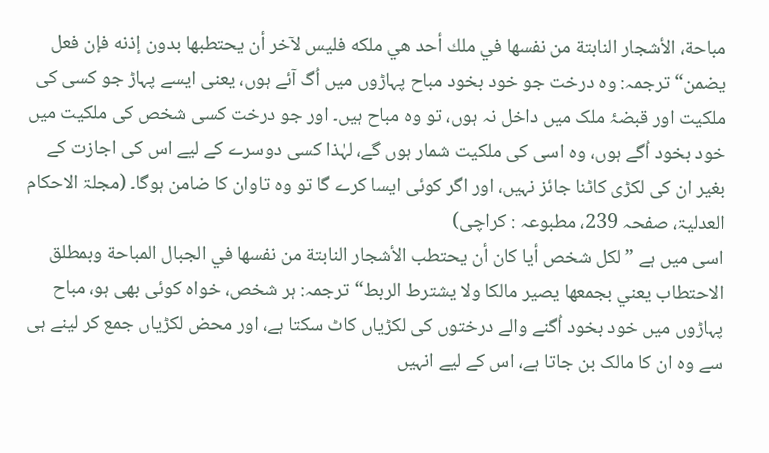مباحة، الأشجار النابتة من نفسها في ملك أحد هي ملكه فليس لآخر أن يحتطبها بدون إذنه فإن فعل يضمن“ ترجمہ: وہ درخت جو خود بخود مباح پہاڑوں میں اُگ آئے ہوں، یعنی ایسے پہاڑ جو کسی کی ملکیت اور قبضۂ ملک میں داخل نہ ہوں، تو وہ مباح ہیں۔ اور جو درخت کسی شخص کی ملکیت میں خود بخود اُگے ہوں، وہ اسی کی ملکیت شمار ہوں گے، لہٰذا کسی دوسرے کے لیے اس کی اجازت کے بغیر ان کی لکڑی کاٹنا جائز نہیں، اور اگر کوئی ایسا کرے گا تو وہ تاوان کا ضامن ہوگا۔ (مجلۃ الاحکام العدلیۃ، صفحہ 239، مطبوعہ : کراچی)
اسی میں ہے ”لكل شخص أيا كان أن يحتطب الأشجار النابتة من نفسها في الجبال المباحة وبمطلق الاحتطاب يعني بجمعها يصير مالكا ولا يشترط الربط“ ترجمہ: ہر شخص، خواہ کوئی بھی ہو، مباح پہاڑوں میں خود بخود اُگنے والے درختوں کی لکڑیاں کاٹ سکتا ہے، اور محض لکڑیاں جمع کر لینے ہی سے وہ ان کا مالک بن جاتا ہے، اس کے لیے انہیں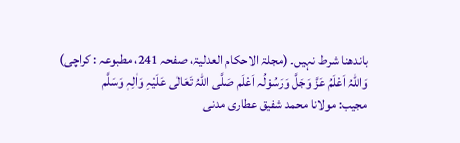باندھنا شرط نہیں۔ (مجلۃ الاحکام العدلیۃ، صفحہ 241، مطبوعہ : کراچی)
وَاللہُ اَعْلَمُ عَزَّ وَجَلَّ وَرَسُوْلُہ اَعْلَم صَلَّی اللہُ تَعَالٰی عَلَیْہِ وَاٰلِہٖ وَسَلَّم
مجیب: مولانا محمد شفیق عطاری مدنی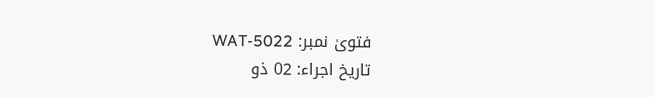فتویٰ نمبر: WAT-5022
تاریخ اجراء: 02 ذو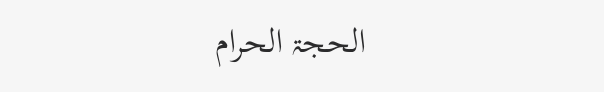الحجۃ الحرام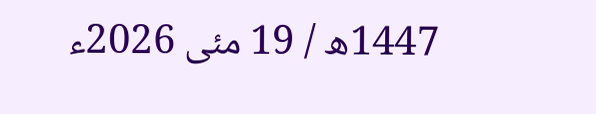1447ھ / 19 مئی 2026ء